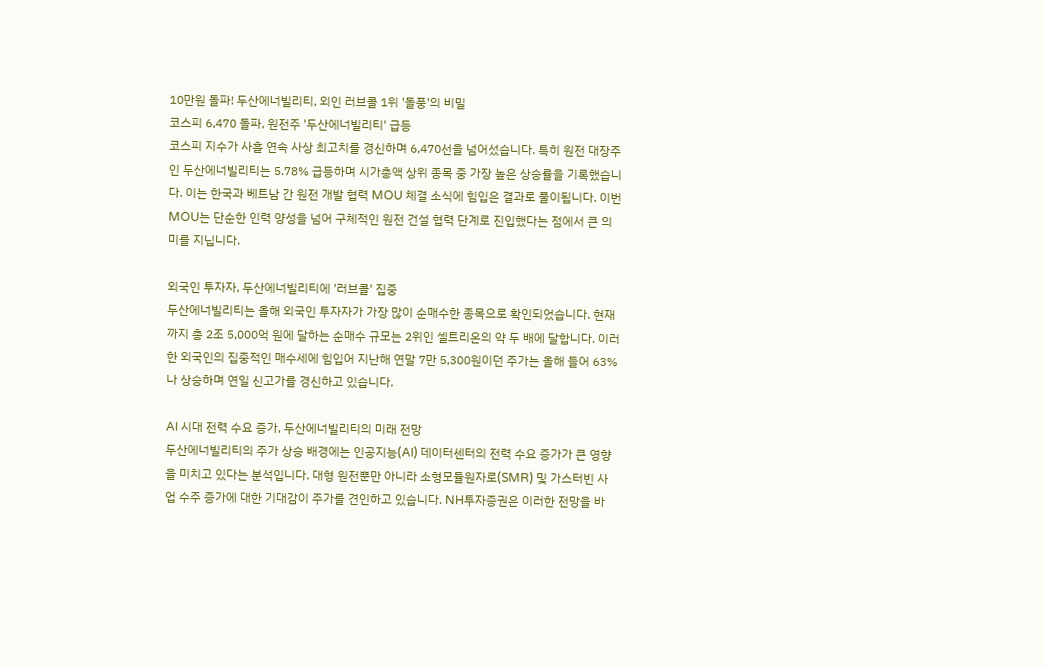10만원 돌파! 두산에너빌리티, 외인 러브콜 1위 '돌풍'의 비밀
코스피 6,470 돌파, 원전주 '두산에너빌리티' 급등
코스피 지수가 사흘 연속 사상 최고치를 경신하며 6,470선을 넘어섰습니다. 특히 원전 대장주인 두산에너빌리티는 5.78% 급등하며 시가총액 상위 종목 중 가장 높은 상승률을 기록했습니다. 이는 한국과 베트남 간 원전 개발 협력 MOU 체결 소식에 힘입은 결과로 풀이됩니다. 이번 MOU는 단순한 인력 양성을 넘어 구체적인 원전 건설 협력 단계로 진입했다는 점에서 큰 의미를 지닙니다.

외국인 투자자, 두산에너빌리티에 '러브콜' 집중
두산에너빌리티는 올해 외국인 투자자가 가장 많이 순매수한 종목으로 확인되었습니다. 현재까지 총 2조 5,000억 원에 달하는 순매수 규모는 2위인 셀트리온의 약 두 배에 달합니다. 이러한 외국인의 집중적인 매수세에 힘입어 지난해 연말 7만 5,300원이던 주가는 올해 들어 63%나 상승하며 연일 신고가를 경신하고 있습니다.

AI 시대 전력 수요 증가, 두산에너빌리티의 미래 전망
두산에너빌리티의 주가 상승 배경에는 인공지능(AI) 데이터센터의 전력 수요 증가가 큰 영향을 미치고 있다는 분석입니다. 대형 원전뿐만 아니라 소형모듈원자로(SMR) 및 가스터빈 사업 수주 증가에 대한 기대감이 주가를 견인하고 있습니다. NH투자증권은 이러한 전망을 바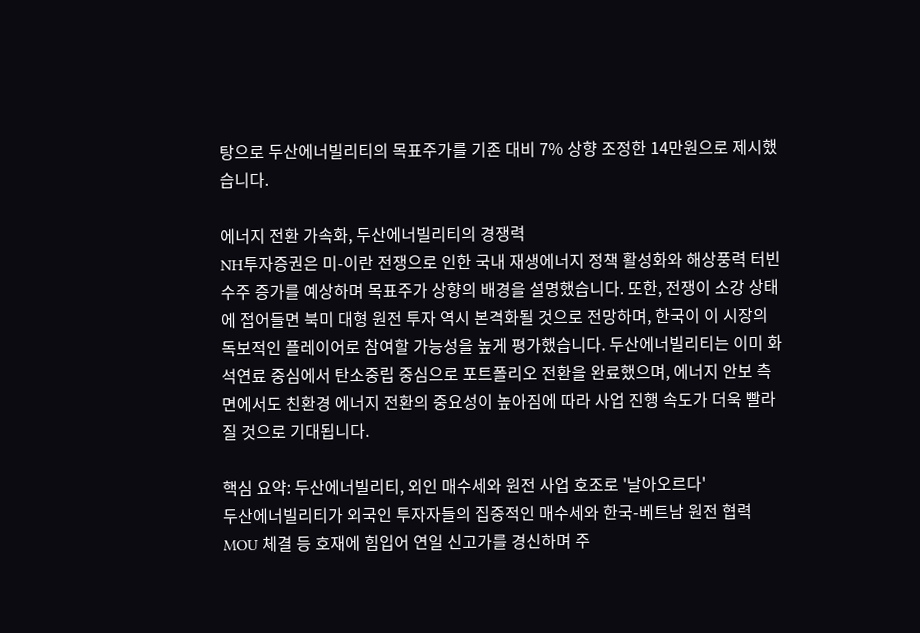탕으로 두산에너빌리티의 목표주가를 기존 대비 7% 상향 조정한 14만원으로 제시했습니다.

에너지 전환 가속화, 두산에너빌리티의 경쟁력
NH투자증권은 미-이란 전쟁으로 인한 국내 재생에너지 정책 활성화와 해상풍력 터빈 수주 증가를 예상하며 목표주가 상향의 배경을 설명했습니다. 또한, 전쟁이 소강 상태에 접어들면 북미 대형 원전 투자 역시 본격화될 것으로 전망하며, 한국이 이 시장의 독보적인 플레이어로 참여할 가능성을 높게 평가했습니다. 두산에너빌리티는 이미 화석연료 중심에서 탄소중립 중심으로 포트폴리오 전환을 완료했으며, 에너지 안보 측면에서도 친환경 에너지 전환의 중요성이 높아짐에 따라 사업 진행 속도가 더욱 빨라질 것으로 기대됩니다.

핵심 요약: 두산에너빌리티, 외인 매수세와 원전 사업 호조로 '날아오르다'
두산에너빌리티가 외국인 투자자들의 집중적인 매수세와 한국-베트남 원전 협력 MOU 체결 등 호재에 힘입어 연일 신고가를 경신하며 주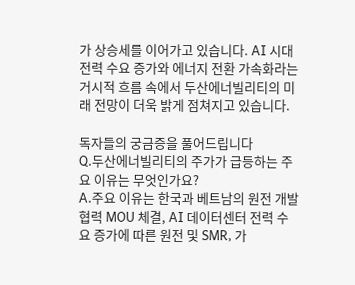가 상승세를 이어가고 있습니다. AI 시대 전력 수요 증가와 에너지 전환 가속화라는 거시적 흐름 속에서 두산에너빌리티의 미래 전망이 더욱 밝게 점쳐지고 있습니다.

독자들의 궁금증을 풀어드립니다
Q.두산에너빌리티의 주가가 급등하는 주요 이유는 무엇인가요?
A.주요 이유는 한국과 베트남의 원전 개발 협력 MOU 체결, AI 데이터센터 전력 수요 증가에 따른 원전 및 SMR, 가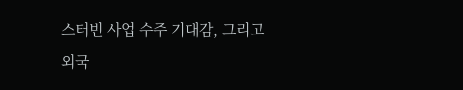스터빈 사업 수주 기대감, 그리고 외국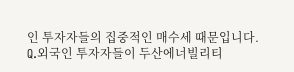인 투자자들의 집중적인 매수세 때문입니다.
Q.외국인 투자자들이 두산에너빌리티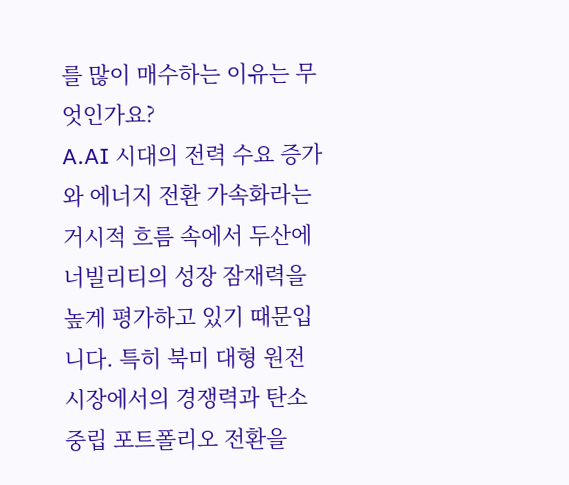를 많이 매수하는 이유는 무엇인가요?
A.AI 시대의 전력 수요 증가와 에너지 전환 가속화라는 거시적 흐름 속에서 두산에너빌리티의 성장 잠재력을 높게 평가하고 있기 때문입니다. 특히 북미 대형 원전 시장에서의 경쟁력과 탄소중립 포트폴리오 전환을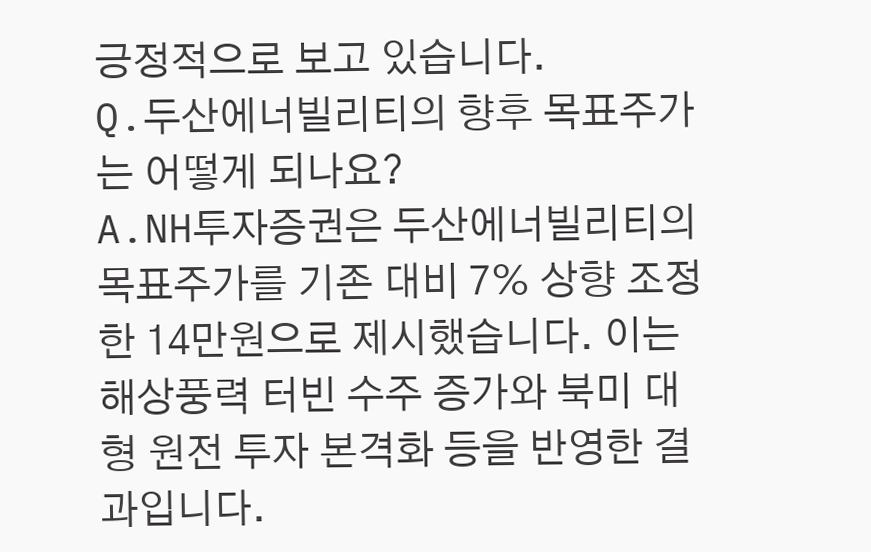긍정적으로 보고 있습니다.
Q.두산에너빌리티의 향후 목표주가는 어떻게 되나요?
A.NH투자증권은 두산에너빌리티의 목표주가를 기존 대비 7% 상향 조정한 14만원으로 제시했습니다. 이는 해상풍력 터빈 수주 증가와 북미 대형 원전 투자 본격화 등을 반영한 결과입니다.